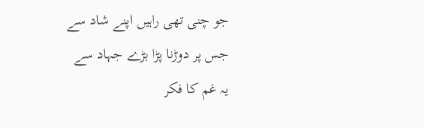جو چنی تھی راہیں اپنے شاد سے
جس پر دوڑنا پڑا بڑے جہاد سے
یہ غم کا فکر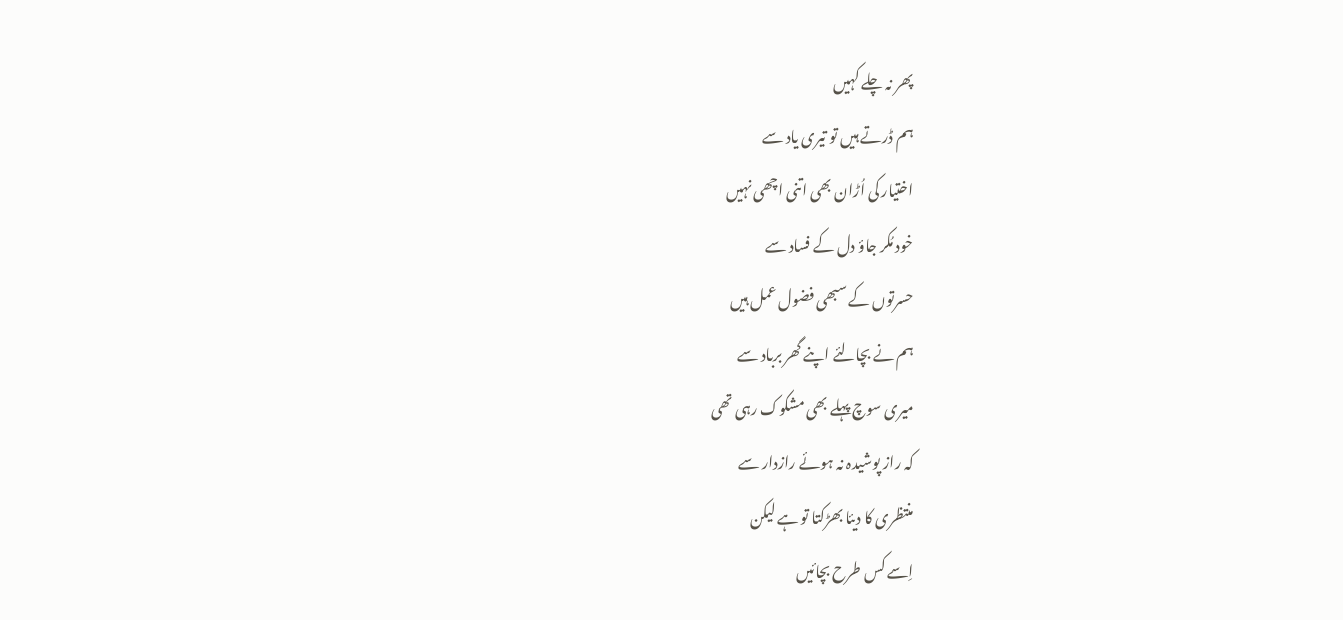پھر نہ چلے کہیں
ہم ڈرتے ہیں تو تیری یاد سے
اختیار کی اُڑان بھی اتنی اچھی نہیں
خود مُکر جاؤ دل کے فساد سے
حسرتوں کے سبھی فضول عمل ہیں
ہم نے بچالئے اپنے گھر برباد سے
میری سوچ پہلے بھی مشکوک رہی تھی
کہ راز پوشیدہ نہ ہوئے رازدار سے
منتظری کا دیئا بھڑکتا تو ہے لیکن
اِسے کس طرح بچائیں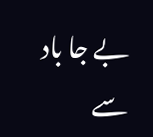بے جا باد سے